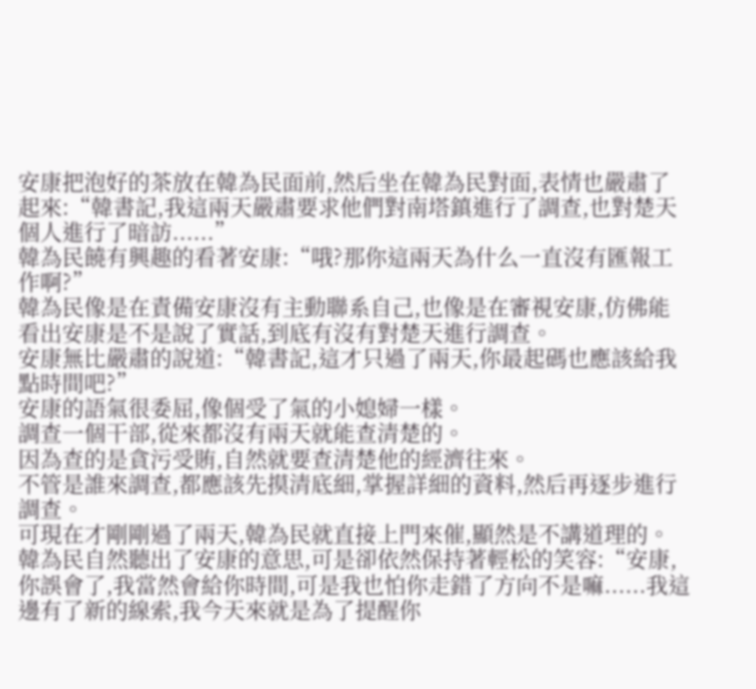安康把泡好的茶放在韓為民面前,然后坐在韓為民對面,表情也嚴肅了起來:“韓書記,我這兩天嚴肅要求他們對南塔鎮進行了調查,也對楚天個人進行了暗訪......”
韓為民饒有興趣的看著安康:“哦?那你這兩天為什么一直沒有匯報工作啊?”
韓為民像是在責備安康沒有主動聯系自己,也像是在審視安康,仿佛能看出安康是不是說了實話,到底有沒有對楚天進行調查。
安康無比嚴肅的說道:“韓書記,這才只過了兩天,你最起碼也應該給我點時間吧?”
安康的語氣很委屈,像個受了氣的小媳婦一樣。
調查一個干部,從來都沒有兩天就能查清楚的。
因為查的是貪污受賄,自然就要查清楚他的經濟往來。
不管是誰來調查,都應該先摸清底細,掌握詳細的資料,然后再逐步進行調查。
可現在才剛剛過了兩天,韓為民就直接上門來催,顯然是不講道理的。
韓為民自然聽出了安康的意思,可是卻依然保持著輕松的笑容:“安康,你誤會了,我當然會給你時間,可是我也怕你走錯了方向不是嘛......我這邊有了新的線索,我今天來就是為了提醒你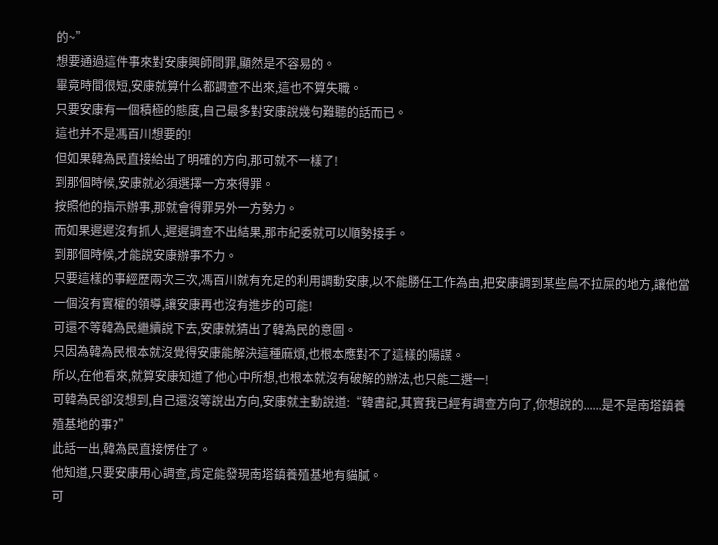的~”
想要通過這件事來對安康興師問罪,顯然是不容易的。
畢竟時間很短,安康就算什么都調查不出來,這也不算失職。
只要安康有一個積極的態度,自己最多對安康說幾句難聽的話而已。
這也并不是馮百川想要的!
但如果韓為民直接給出了明確的方向,那可就不一樣了!
到那個時候,安康就必須選擇一方來得罪。
按照他的指示辦事,那就會得罪另外一方勢力。
而如果遲遲沒有抓人,遲遲調查不出結果,那市紀委就可以順勢接手。
到那個時候,才能說安康辦事不力。
只要這樣的事經歷兩次三次,馮百川就有充足的利用調動安康,以不能勝任工作為由,把安康調到某些鳥不拉屎的地方,讓他當一個沒有實權的領導,讓安康再也沒有進步的可能!
可還不等韓為民繼續說下去,安康就猜出了韓為民的意圖。
只因為韓為民根本就沒覺得安康能解決這種麻煩,也根本應對不了這樣的陽謀。
所以,在他看來,就算安康知道了他心中所想,也根本就沒有破解的辦法,也只能二選一!
可韓為民卻沒想到,自己還沒等說出方向,安康就主動說道:“韓書記,其實我已經有調查方向了,你想說的......是不是南塔鎮養殖基地的事?”
此話一出,韓為民直接愣住了。
他知道,只要安康用心調查,肯定能發現南塔鎮養殖基地有貓膩。
可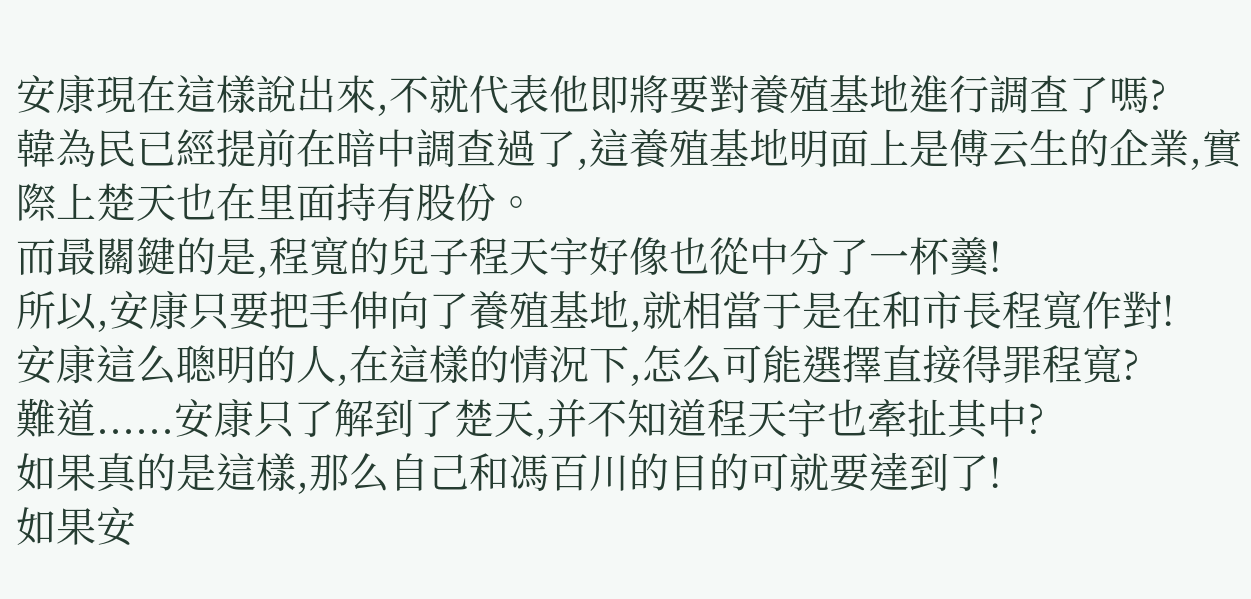安康現在這樣說出來,不就代表他即將要對養殖基地進行調查了嗎?
韓為民已經提前在暗中調查過了,這養殖基地明面上是傅云生的企業,實際上楚天也在里面持有股份。
而最關鍵的是,程寬的兒子程天宇好像也從中分了一杯羹!
所以,安康只要把手伸向了養殖基地,就相當于是在和市長程寬作對!
安康這么聰明的人,在這樣的情況下,怎么可能選擇直接得罪程寬?
難道......安康只了解到了楚天,并不知道程天宇也牽扯其中?
如果真的是這樣,那么自己和馮百川的目的可就要達到了!
如果安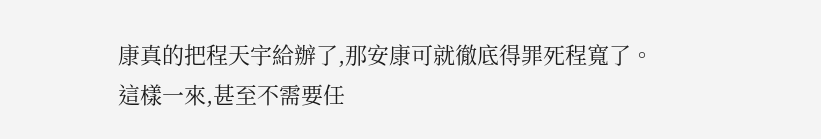康真的把程天宇給辦了,那安康可就徹底得罪死程寬了。
這樣一來,甚至不需要任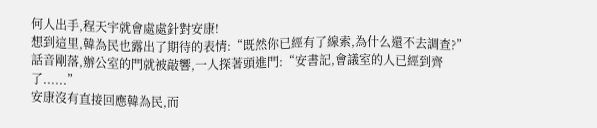何人出手,程天宇就會處處針對安康!
想到這里,韓為民也露出了期待的表情:“既然你已經有了線索,為什么還不去調查?”
話音剛落,辦公室的門就被敲響,一人探著頭進門:“安書記,會議室的人已經到齊了......”
安康沒有直接回應韓為民,而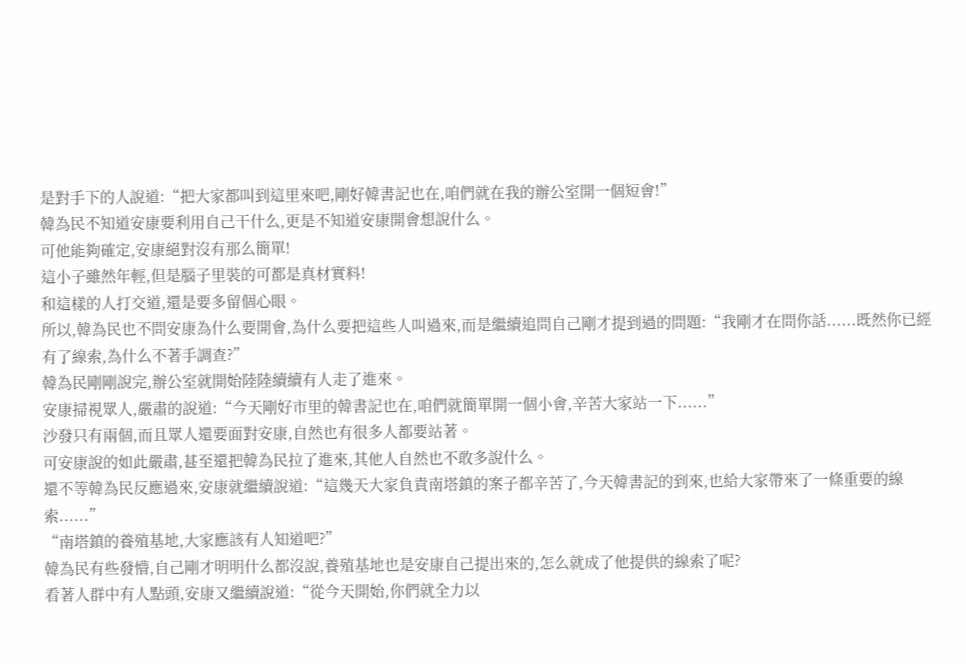是對手下的人說道:“把大家都叫到這里來吧,剛好韓書記也在,咱們就在我的辦公室開一個短會!”
韓為民不知道安康要利用自己干什么,更是不知道安康開會想說什么。
可他能夠確定,安康絕對沒有那么簡單!
這小子雖然年輕,但是腦子里裝的可都是真材實料!
和這樣的人打交道,還是要多留個心眼。
所以,韓為民也不問安康為什么要開會,為什么要把這些人叫過來,而是繼續追問自己剛才提到過的問題:“我剛才在問你話......既然你已經有了線索,為什么不著手調查?”
韓為民剛剛說完,辦公室就開始陸陸續續有人走了進來。
安康掃視眾人,嚴肅的說道:“今天剛好市里的韓書記也在,咱們就簡單開一個小會,辛苦大家站一下......”
沙發只有兩個,而且眾人還要面對安康,自然也有很多人都要站著。
可安康說的如此嚴肅,甚至還把韓為民拉了進來,其他人自然也不敢多說什么。
還不等韓為民反應過來,安康就繼續說道:“這幾天大家負責南塔鎮的案子都辛苦了,今天韓書記的到來,也給大家帶來了一條重要的線索......”
“南塔鎮的養殖基地,大家應該有人知道吧?”
韓為民有些發懵,自己剛才明明什么都沒說,養殖基地也是安康自己提出來的,怎么就成了他提供的線索了呢?
看著人群中有人點頭,安康又繼續說道:“從今天開始,你們就全力以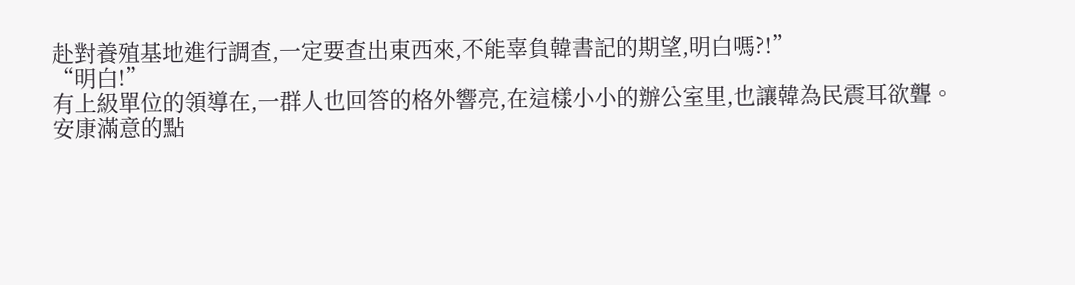赴對養殖基地進行調查,一定要查出東西來,不能辜負韓書記的期望,明白嗎?!”
“明白!”
有上級單位的領導在,一群人也回答的格外響亮,在這樣小小的辦公室里,也讓韓為民震耳欲聾。
安康滿意的點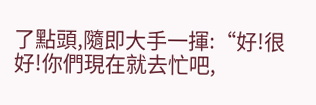了點頭,隨即大手一揮:“好!很好!你們現在就去忙吧,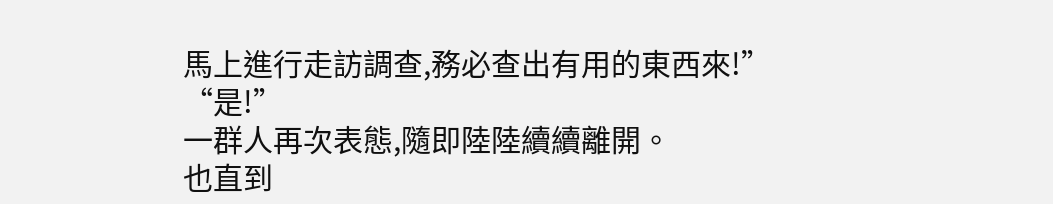馬上進行走訪調查,務必查出有用的東西來!”
“是!”
一群人再次表態,隨即陸陸續續離開。
也直到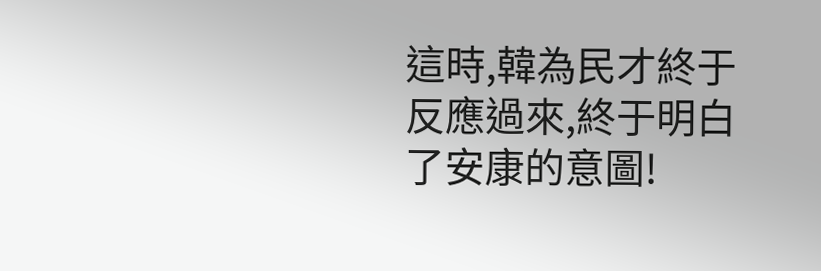這時,韓為民才終于反應過來,終于明白了安康的意圖!